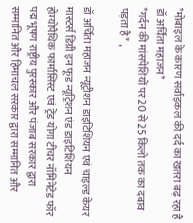*मोबाइल के कारण सर्वाइकल की दर्द का खतरा बढ़ रहा है डॉ अर्चिता महाजन*
*गर्दन की मांसपेशियों पर 20 से 25 किलो तक का दबाव पड़ता है* ,

डॉ अर्चिता महाजन न्यूट्रीशन डाइटिशियन एवं चाइल्ड केयर मास्टर्स डिग्री इन फूड न्यूट्रिशन एंड डाइटिशियन होम्योपैथिक फार्मासिस्ट एवं ट्रेंड योगा टीचर नॉमिनेटेड फॉर पद्म भूषण राष्ट्रीय पुरस्कार और पंजाब सरकार द्वारा सम्मानित और हिमाचल सरकार द्वारा सम्मानित और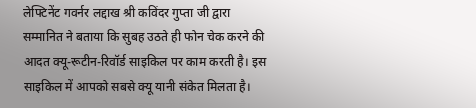लेफ्टिनेंट गवर्नर लद्दाख श्री कविंदर गुप्ता जी द्वारा सम्मानित ने बताया कि सुबह उठते ही फोन चेक करने की आदत क्यू-रूटीन-रिवॉर्ड साइकिल पर काम करती है। इस साइकिल में आपको सबसे क्यू यानी संकेत मिलता है।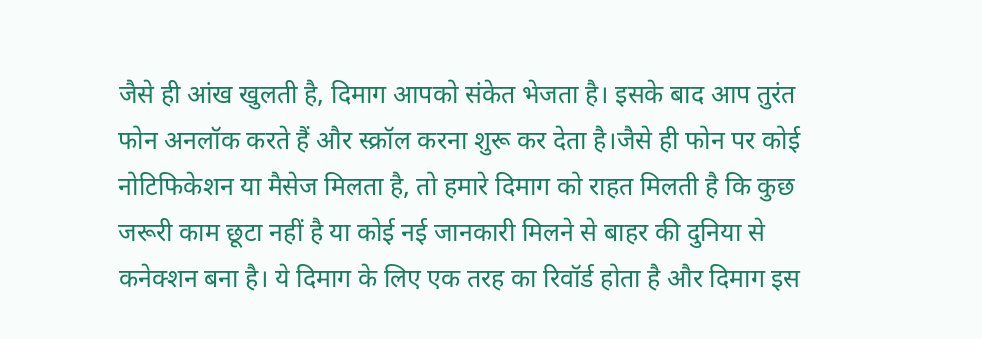जैसे ही आंख खुलती है, दिमाग आपको संकेत भेजता है। इसके बाद आप तुरंत फोन अनलॉक करते हैं और स्क्रॉल करना शुरू कर देता है।जैसे ही फोन पर कोई नोटिफिकेशन या मैसेज मिलता है, तो हमारे दिमाग को राहत मिलती है कि कुछ जरूरी काम छूटा नहीं है या कोई नई जानकारी मिलने से बाहर की दुनिया से कनेक्शन बना है। ये दिमाग के लिए एक तरह का रिवॉर्ड होता है और दिमाग इस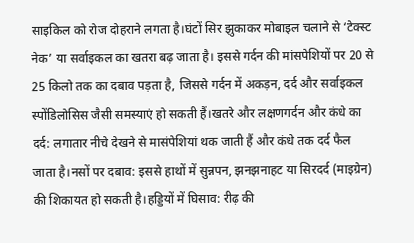साइकिल को रोज दोहराने लगता है।घंटों सिर झुकाकर मोबाइल चलाने से ‘टेक्स्ट नेक’ या सर्वाइकल का खतरा बढ़ जाता है। इससे गर्दन की मांसपेशियों पर 20 से 25 किलो तक का दबाव पड़ता है, जिससे गर्दन में अकड़न, दर्द और सर्वाइकल स्पोंडिलोसिस जैसी समस्याएं हो सकती हैं।खतरे और लक्षणगर्दन और कंधे का दर्द: लगातार नीचे देखने से मासंपेशियां थक जाती हैं और कंधे तक दर्द फैल जाता है।नसों पर दबाव: इससे हाथों में सुन्नपन, झनझनाहट या सिरदर्द (माइग्रेन) की शिकायत हो सकती है।हड्डियों में घिसाव: रीढ़ की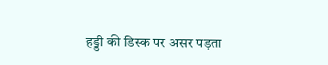हड्डी की डिस्क पर असर पड़ता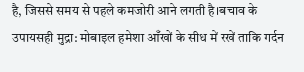है, जिससे समय से पहले कमजोरी आने लगती है।बचाव के उपायसही मुद्रा: मोबाइल हमेशा आँखों के सीध में रखें ताकि गर्दन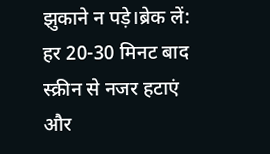झुकाने न पड़े।ब्रेक लें: हर 20-30 मिनट बाद स्क्रीन से नजर हटाएं और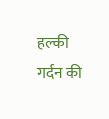हल्की गर्दन की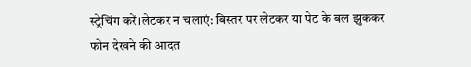स्ट्रेचिंग करें।लेटकर न चलाएं: बिस्तर पर लेटकर या पेट के बल झुककर फोन देखने की आदत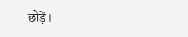छोड़ें।